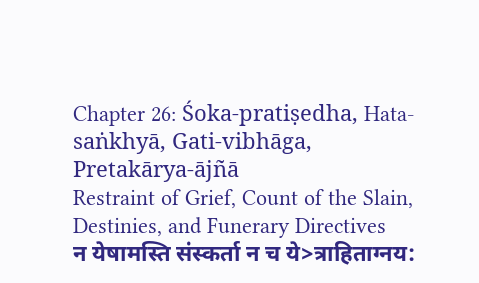Chapter 26: Śoka-pratiṣedha, Hata-saṅkhyā, Gati-vibhāga, Pretakārya-ājñā
Restraint of Grief, Count of the Slain, Destinies, and Funerary Directives
न येषामस्ति संस्कर्ता न च ये>त्राहिताग्नय: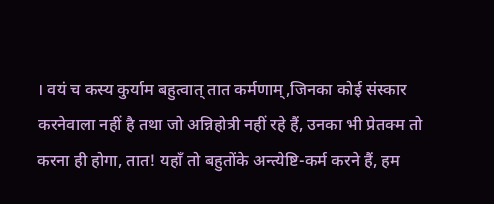। वयं च कस्य कुर्याम बहुत्वात् तात कर्मणाम्,जिनका कोई संस्कार करनेवाला नहीं है तथा जो अन्निहोत्री नहीं रहे हैं, उनका भी प्रेतक्म तो करना ही होगा, तात! यहाँ तो बहुतोंके अन्त्येष्टि-कर्म करने हैं, हम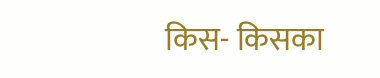किस- किसका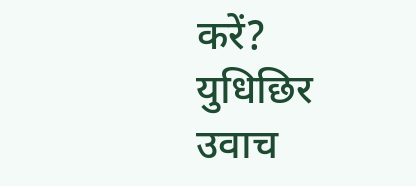करें?
युधिछिर उवाच